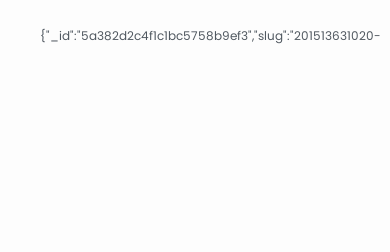{"_id":"5a382d2c4f1c1bc5758b9ef3","slug":"201513631020-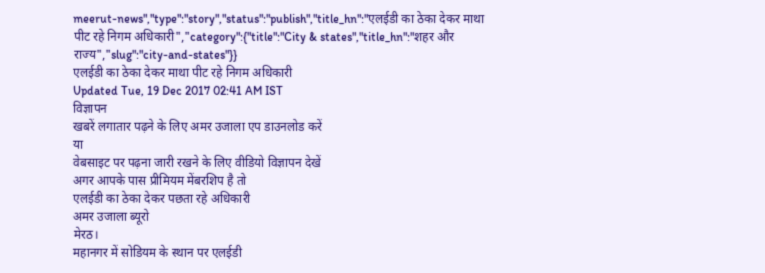meerut-news","type":"story","status":"publish","title_hn":"एलईडी का ठेका देकर माथा पीट रहे निगम अधिकारी","category":{"title":"City & states","title_hn":"शहर और राज्य","slug":"city-and-states"}}
एलईडी का ठेका देकर माथा पीट रहे निगम अधिकारी
Updated Tue, 19 Dec 2017 02:41 AM IST
विज्ञापन
खबरें लगातार पढ़ने के लिए अमर उजाला एप डाउनलोड करें
या
वेबसाइट पर पढ़ना जारी रखने के लिए वीडियो विज्ञापन देखें
अगर आपके पास प्रीमियम मेंबरशिप है तो
एलईडी का ठेका देकर पछता रहे अधिकारी
अमर उजाला ब्यूरो
मेरठ।
महानगर में सोडियम के स्थान पर एलईडी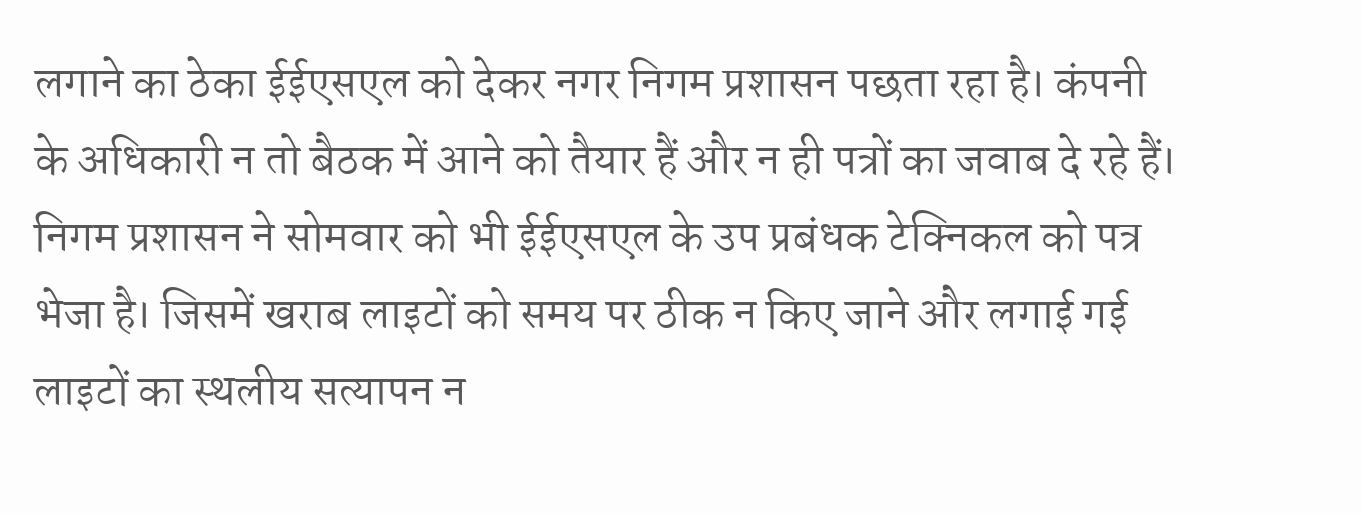लगाने का ठेका ईईएसएल को देकर नगर निगम प्रशासन पछता रहा है। कंपनी के अधिकारी न तो बैठक में आने को तैयार हैं और न ही पत्रों का जवाब दे रहे हैं। निगम प्रशासन ने सोमवार को भी ईईएसएल के उप प्रबंधक टेक्निकल को पत्र भेजा है। जिसमें खराब लाइटों को समय पर ठीक न किए जाने और लगाई गई लाइटों का स्थलीय सत्यापन न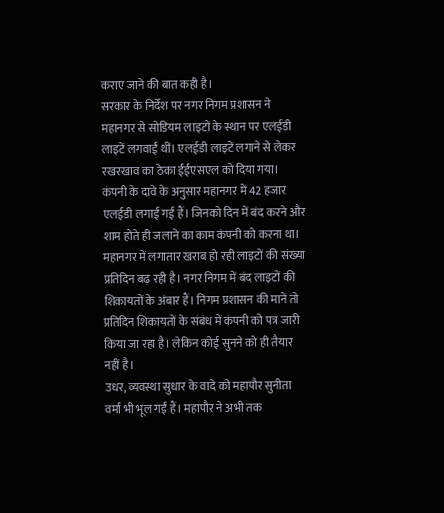कराए जाने की बात कही है।
सरकार के निर्देश पर नगर निगम प्रशासन ने महानगर से सोडियम लाइटों के स्थान पर एलईडी लाइटें लगवाईं थीं। एलईडी लाइटें लगाने से लेकर रखरखाव का ठेका ईईएसएल को दिया गया। कंपनी के दावे के अनुसार महानगर में 42 हजार एलईडी लगाई गई हैं। जिनको दिन में बंद करने और शाम होते ही जलाने का काम कंपनी को करना था। महानगर में लगातार खराब हो रही लाइटों की संख्या प्रतिदिन बढ़ रही है। नगर निगम में बंद लाइटों की शिकायतों के अंबार हैं। निगम प्रशासन की मानें तो प्रतिदिन शिकायतों के संबंध में कंपनी को पत्र जारी किया जा रहा है। लेकिन कोई सुनने को ही तैयार नहीं है।
उधर, व्यवस्था सुधार के वादे को महापौर सुनीता वर्मा भी भूल गईं हैं। महापौर ने अभी तक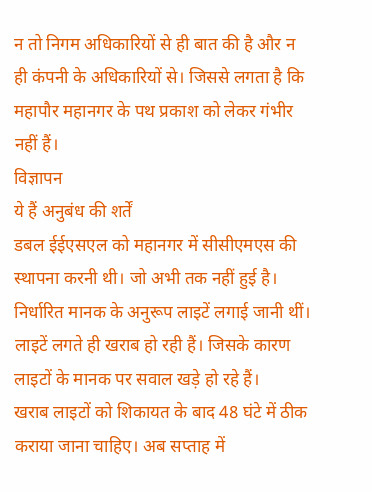न तो निगम अधिकारियों से ही बात की है और न ही कंपनी के अधिकारियों से। जिससे लगता है कि महापौर महानगर के पथ प्रकाश को लेकर गंभीर नहीं हैं।
विज्ञापन
ये हैं अनुबंध की शर्तें
डबल ईईएसएल को महानगर में सीसीएमएस की स्थापना करनी थी। जो अभी तक नहीं हुई है।
निर्धारित मानक के अनुरूप लाइटें लगाई जानी थीं। लाइटें लगते ही खराब हो रही हैं। जिसके कारण लाइटों के मानक पर सवाल खड़े हो रहे हैं।
खराब लाइटों को शिकायत के बाद 48 घंटे में ठीक कराया जाना चाहिए। अब सप्ताह में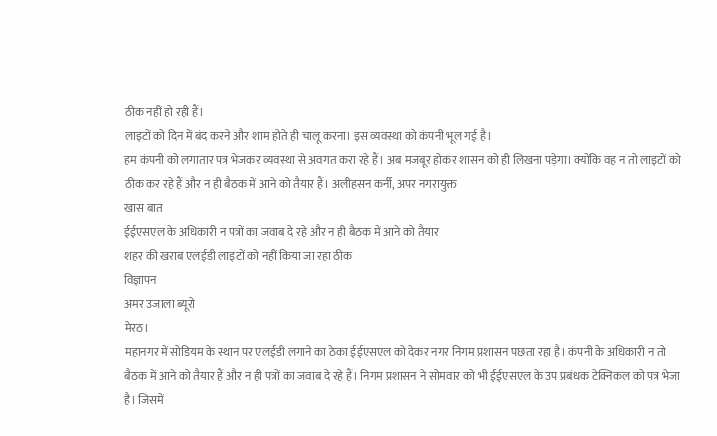ठीक नहीं हो रही हैं।
लाइटों को दिन में बंद करने और शाम होते ही चालू करना। इस व्यवस्था को कंपनी भूल गई है।
हम कंपनी को लगातार पत्र भेजकर व्यवस्था से अवगत करा रहे हैं। अब मजबूर होकर शासन को ही लिखना पड़ेगा। क्योंकि वह न तो लाइटों को ठीक कर रहे हैं और न ही बैठक में आने को तैयार हैं। अलीहसन कर्नी, अपर नगरायुक्त
खास बात
ईईएसएल के अधिकारी न पत्रों का जवाब दे रहे और न ही बैठक में आने को तैयार
शहर की खराब एलईडी लाइटों को नहीं किया जा रहा ठीक
विज्ञापन
अमर उजाला ब्यूरो
मेरठ।
महानगर में सोडियम के स्थान पर एलईडी लगाने का ठेका ईईएसएल को देकर नगर निगम प्रशासन पछता रहा है। कंपनी के अधिकारी न तो बैठक में आने को तैयार हैं और न ही पत्रों का जवाब दे रहे हैं। निगम प्रशासन ने सोमवार को भी ईईएसएल के उप प्रबंधक टेक्निकल को पत्र भेजा है। जिसमें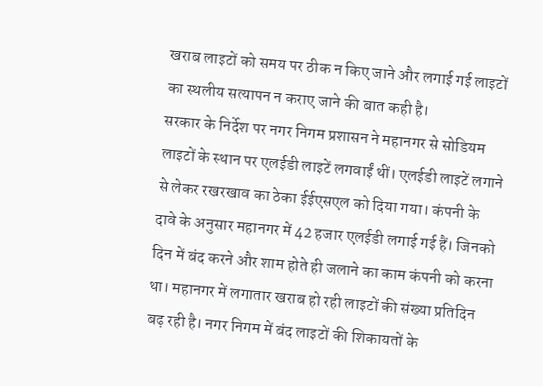खराब लाइटों को समय पर ठीक न किए जाने और लगाई गई लाइटों का स्थलीय सत्यापन न कराए जाने की बात कही है।
सरकार के निर्देश पर नगर निगम प्रशासन ने महानगर से सोडियम लाइटों के स्थान पर एलईडी लाइटें लगवाईं थीं। एलईडी लाइटें लगाने से लेकर रखरखाव का ठेका ईईएसएल को दिया गया। कंपनी के दावे के अनुसार महानगर में 42 हजार एलईडी लगाई गई हैं। जिनको दिन में बंद करने और शाम होते ही जलाने का काम कंपनी को करना था। महानगर में लगातार खराब हो रही लाइटों की संख्या प्रतिदिन बढ़ रही है। नगर निगम में बंद लाइटों की शिकायतों के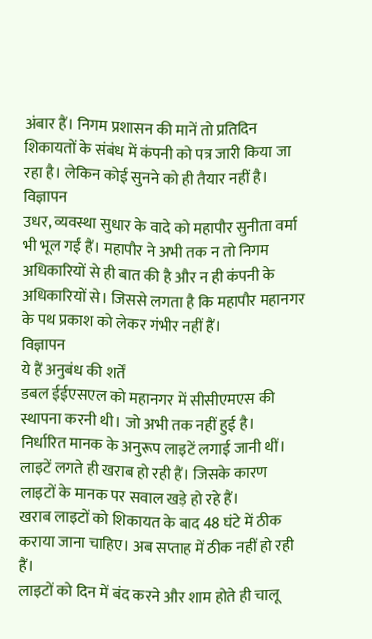अंबार हैं। निगम प्रशासन की मानें तो प्रतिदिन शिकायतों के संबंध में कंपनी को पत्र जारी किया जा रहा है। लेकिन कोई सुनने को ही तैयार नहीं है।
विज्ञापन
उधर, व्यवस्था सुधार के वादे को महापौर सुनीता वर्मा भी भूल गईं हैं। महापौर ने अभी तक न तो निगम अधिकारियों से ही बात की है और न ही कंपनी के अधिकारियों से। जिससे लगता है कि महापौर महानगर के पथ प्रकाश को लेकर गंभीर नहीं हैं।
विज्ञापन
ये हैं अनुबंध की शर्तें
डबल ईईएसएल को महानगर में सीसीएमएस की स्थापना करनी थी। जो अभी तक नहीं हुई है।
निर्धारित मानक के अनुरूप लाइटें लगाई जानी थीं। लाइटें लगते ही खराब हो रही हैं। जिसके कारण लाइटों के मानक पर सवाल खड़े हो रहे हैं।
खराब लाइटों को शिकायत के बाद 48 घंटे में ठीक कराया जाना चाहिए। अब सप्ताह में ठीक नहीं हो रही हैं।
लाइटों को दिन में बंद करने और शाम होते ही चालू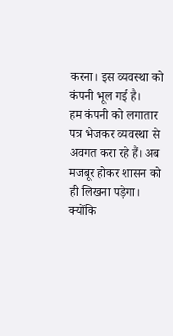करना। इस व्यवस्था को कंपनी भूल गई है।
हम कंपनी को लगातार पत्र भेजकर व्यवस्था से अवगत करा रहे हैं। अब मजबूर होकर शासन को ही लिखना पड़ेगा। क्योंकि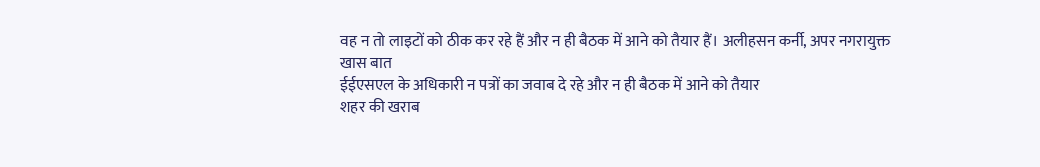वह न तो लाइटों को ठीक कर रहे हैं और न ही बैठक में आने को तैयार हैं। अलीहसन कर्नी, अपर नगरायुक्त
खास बात
ईईएसएल के अधिकारी न पत्रों का जवाब दे रहे और न ही बैठक में आने को तैयार
शहर की खराब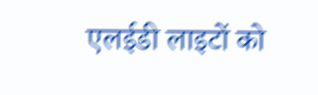एलईडी लाइटों को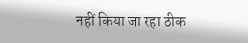नहीं किया जा रहा ठीक